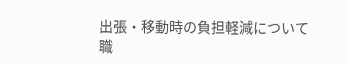出張・移動時の負担軽減について
職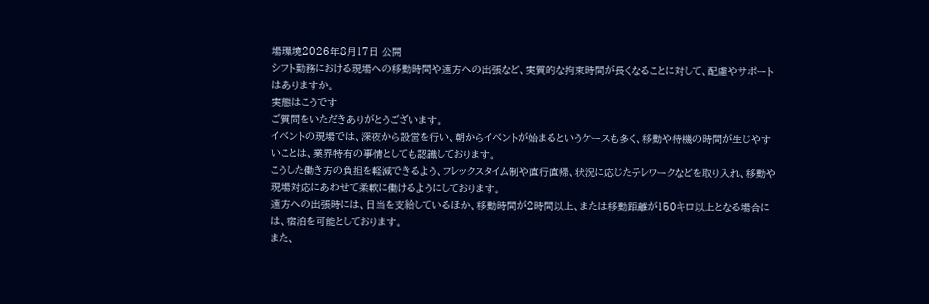場環境2026年8月17日 公開
シフト勤務における現場への移動時間や遠方への出張など、実質的な拘束時間が長くなることに対して、配慮やサポートはありますか。
実態はこうです
ご質問をいただきありがとうございます。
イベントの現場では、深夜から設営を行い、朝からイベントが始まるというケースも多く、移動や待機の時間が生じやすいことは、業界特有の事情としても認識しております。
こうした働き方の負担を軽減できるよう、フレックスタイム制や直行直帰、状況に応じたテレワークなどを取り入れ、移動や現場対応にあわせて柔軟に働けるようにしております。
遠方への出張時には、日当を支給しているほか、移動時間が2時間以上、または移動距離が150キロ以上となる場合には、宿泊を可能としております。
また、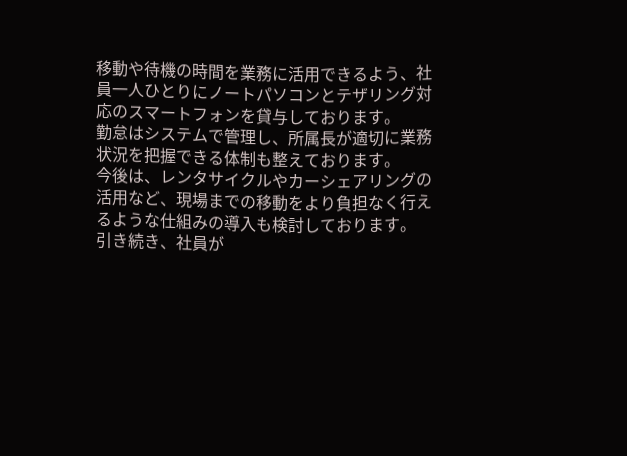移動や待機の時間を業務に活用できるよう、社員一人ひとりにノートパソコンとテザリング対応のスマートフォンを貸与しております。
勤怠はシステムで管理し、所属長が適切に業務状況を把握できる体制も整えております。
今後は、レンタサイクルやカーシェアリングの活用など、現場までの移動をより負担なく行えるような仕組みの導入も検討しております。
引き続き、社員が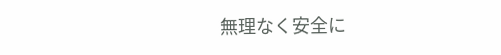無理なく安全に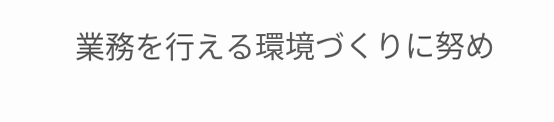業務を行える環境づくりに努め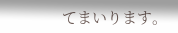てまいります。